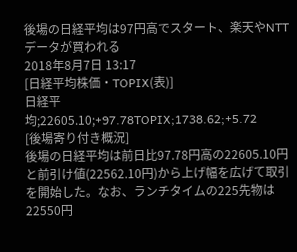後場の日経平均は97円高でスタート、楽天やNTTデータが買われる
2018年8月7日 13:17
[日経平均株価・TOPIX(表)]
日経平均;22605.10;+97.78TOPIX;1738.62;+5.72
[後場寄り付き概況]
後場の日経平均は前日比97.78円高の22605.10円と前引け値(22562.10円)から上げ幅を広げて取引を開始した。なお、ランチタイムの225先物は22550円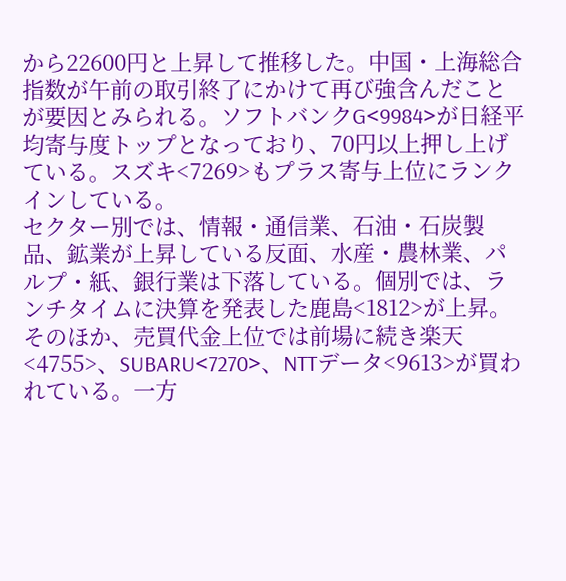から22600円と上昇して推移した。中国・上海総合指数が午前の取引終了にかけて再び強含んだことが要因とみられる。ソフトバンクG<9984>が日経平均寄与度トップとなっており、70円以上押し上げている。スズキ<7269>もプラス寄与上位にランクインしている。
セクター別では、情報・通信業、石油・石炭製品、鉱業が上昇している反面、水産・農林業、パルプ・紙、銀行業は下落している。個別では、ランチタイムに決算を発表した鹿島<1812>が上昇。そのほか、売買代金上位では前場に続き楽天<4755>、SUBARU<7270>、NTTデータ<9613>が買われている。一方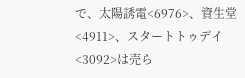で、太陽誘電<6976>、資生堂<4911>、スタートトゥデイ<3092>は売ら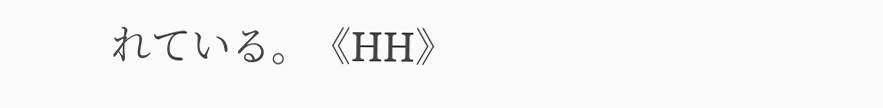れている。《HH》